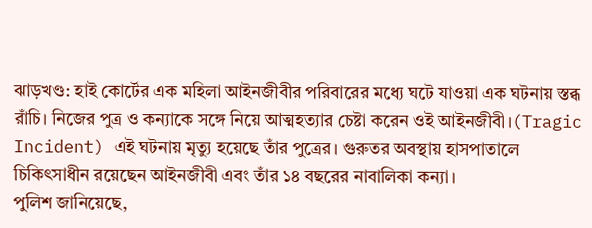ঝাড়খণ্ড: হাই কোর্টের এক মহিলা আইনজীবীর পরিবারের মধ্যে ঘটে যাওয়া এক ঘটনায় স্তব্ধ রাঁচি। নিজের পুত্র ও কন্যাকে সঙ্গে নিয়ে আত্মহত্যার চেষ্টা করেন ওই আইনজীবী।(Tragic Incident) এই ঘটনায় মৃত্যু হয়েছে তাঁর পুত্রের। গুরুতর অবস্থায় হাসপাতালে চিকিৎসাধীন রয়েছেন আইনজীবী এবং তাঁর ১৪ বছরের নাবালিকা কন্যা।
পুলিশ জানিয়েছে,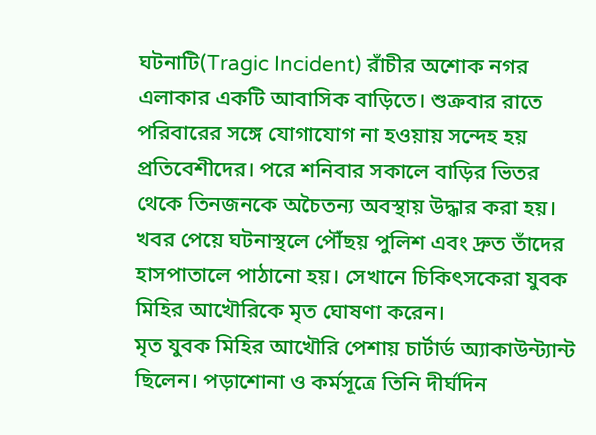ঘটনাটি(Tragic Incident) রাঁচীর অশোক নগর এলাকার একটি আবাসিক বাড়িতে। শুক্রবার রাতে পরিবারের সঙ্গে যোগাযোগ না হওয়ায় সন্দেহ হয় প্রতিবেশীদের। পরে শনিবার সকালে বাড়ির ভিতর থেকে তিনজনকে অচৈতন্য অবস্থায় উদ্ধার করা হয়। খবর পেয়ে ঘটনাস্থলে পৌঁছয় পুলিশ এবং দ্রুত তাঁদের হাসপাতালে পাঠানো হয়। সেখানে চিকিৎসকেরা যুবক মিহির আখৌরিকে মৃত ঘোষণা করেন।
মৃত যুবক মিহির আখৌরি পেশায় চার্টার্ড অ্যাকাউন্ট্যান্ট ছিলেন। পড়াশোনা ও কর্মসূত্রে তিনি দীর্ঘদিন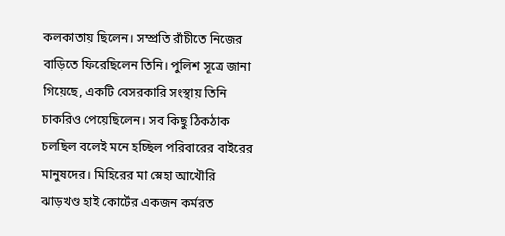কলকাতায় ছিলেন। সম্প্রতি রাঁচীতে নিজের বাড়িতে ফিরেছিলেন তিনি। পুলিশ সূত্রে জানা গিয়েছে, একটি বেসরকারি সংস্থায় তিনি চাকরিও পেয়েছিলেন। সব কিছু ঠিকঠাক চলছিল বলেই মনে হচ্ছিল পরিবারের বাইরের মানুষদের। মিহিরের মা স্নেহা আখৌরি ঝাড়খণ্ড হাই কোর্টের একজন কর্মরত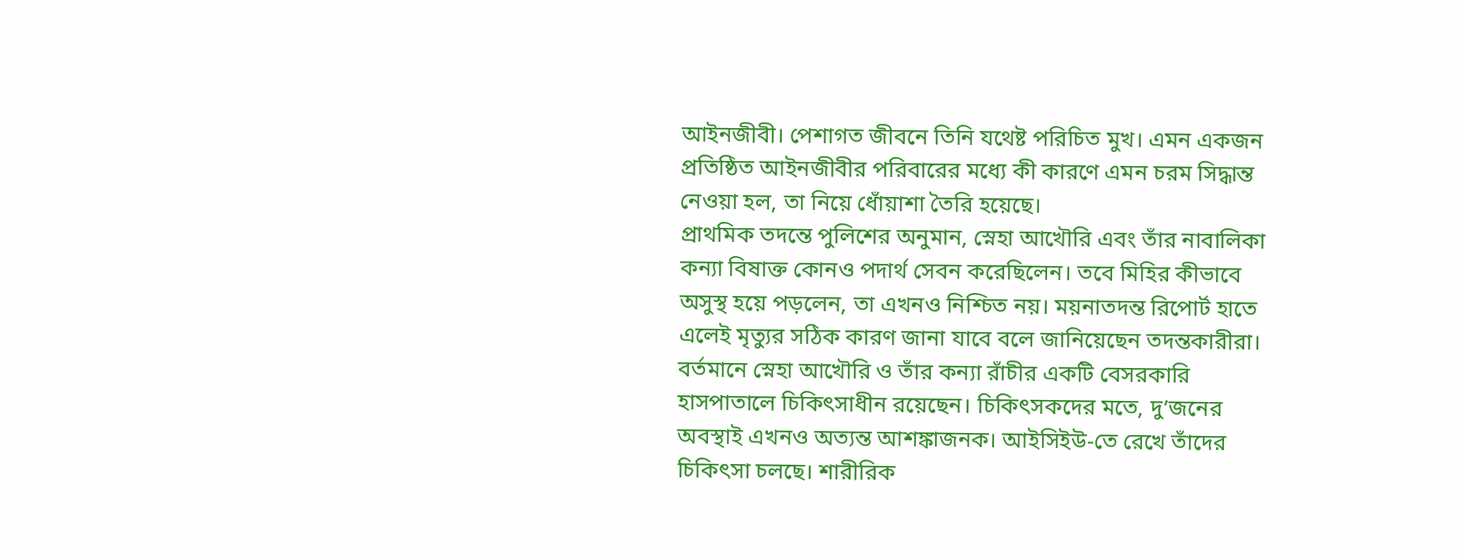আইনজীবী। পেশাগত জীবনে তিনি যথেষ্ট পরিচিত মুখ। এমন একজন প্রতিষ্ঠিত আইনজীবীর পরিবারের মধ্যে কী কারণে এমন চরম সিদ্ধান্ত নেওয়া হল, তা নিয়ে ধোঁয়াশা তৈরি হয়েছে।
প্রাথমিক তদন্তে পুলিশের অনুমান, স্নেহা আখৌরি এবং তাঁর নাবালিকা কন্যা বিষাক্ত কোনও পদার্থ সেবন করেছিলেন। তবে মিহির কীভাবে অসুস্থ হয়ে পড়লেন, তা এখনও নিশ্চিত নয়। ময়নাতদন্ত রিপোর্ট হাতে এলেই মৃত্যুর সঠিক কারণ জানা যাবে বলে জানিয়েছেন তদন্তকারীরা। বর্তমানে স্নেহা আখৌরি ও তাঁর কন্যা রাঁচীর একটি বেসরকারি হাসপাতালে চিকিৎসাধীন রয়েছেন। চিকিৎসকদের মতে, দু’জনের অবস্থাই এখনও অত্যন্ত আশঙ্কাজনক। আইসিইউ-তে রেখে তাঁদের চিকিৎসা চলছে। শারীরিক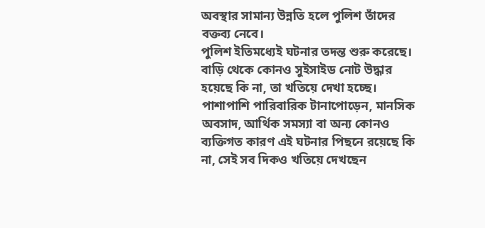অবস্থার সামান্য উন্নতি হলে পুলিশ তাঁদের বক্তব্য নেবে।
পুলিশ ইতিমধ্যেই ঘটনার তদন্ত শুরু করেছে। বাড়ি থেকে কোনও সুইসাইড নোট উদ্ধার হয়েছে কি না, তা খতিয়ে দেখা হচ্ছে। পাশাপাশি পারিবারিক টানাপোড়েন, মানসিক অবসাদ, আর্থিক সমস্যা বা অন্য কোনও ব্যক্তিগত কারণ এই ঘটনার পিছনে রয়েছে কি না, সেই সব দিকও খতিয়ে দেখছেন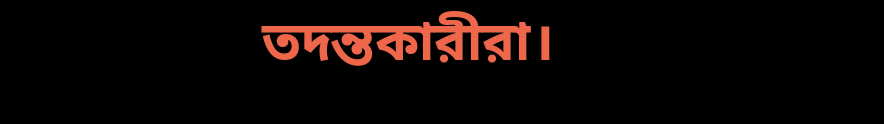তদন্তকারীরা।